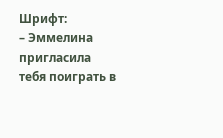Шрифт:
– Эммелина пригласила тебя поиграть в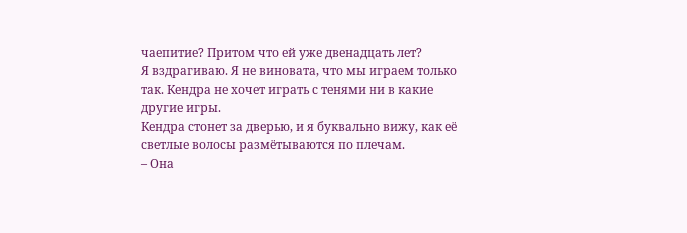чаепитие? Притом что ей уже двенадцать лет?
Я вздрагиваю. Я не виновата, что мы играем только так. Кендра не хочет играть с тенями ни в какие другие игры.
Кендра стонет за дверью, и я буквально вижу, как её светлые волосы размётываются по плечам.
– Она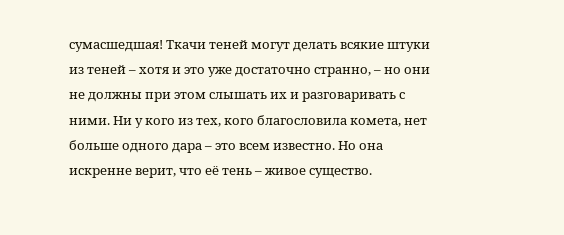сумасшедшая! Ткачи теней могут делать всякие штуки из теней – хотя и это уже достаточно странно, – но они не должны при этом слышать их и разговаривать с ними. Ни у кого из тех, кого благословила комета, нет больше одного дара – это всем известно. Но она искренне верит, что её тень – живое существо.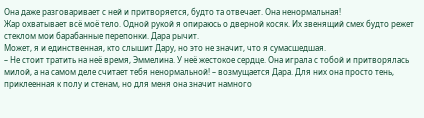Она даже разговаривает с ней и притворяется, будто та отвечает. Она ненормальная!
Жар охватывает всё моё тело. Одной рукой я опираюсь о дверной косяк. Их звенящий смех будто режет стеклом мои барабанные перепонки. Дара рычит.
Может, я и единственная, кто слышит Дару, но это не значит, что я сумасшедшая.
– Не стоит тратить на неё время, Эммелина. У неё жестокое сердце. Она играла с тобой и притворялась милой, а на самом деле считает тебя ненормальной! – возмущается Дара. Для них она просто тень, приклеенная к полу и стенам, но для меня она значит намного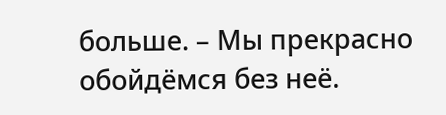больше. – Мы прекрасно обойдёмся без неё.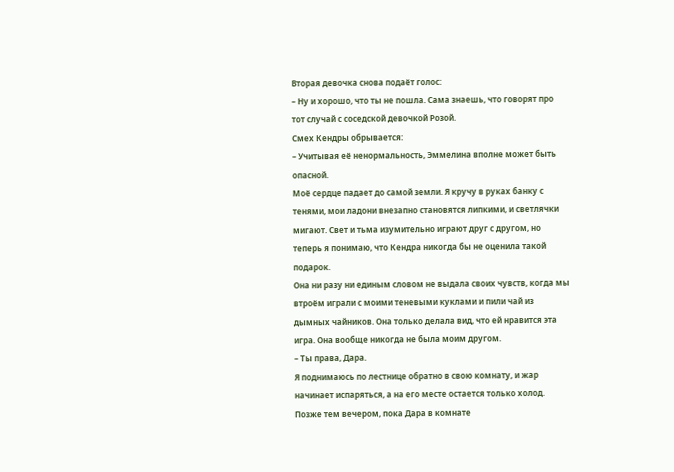Вторая девочка снова подаёт голос:
– Ну и хорошо, что ты не пошла. Сама знаешь, что говорят про тот случай с соседской девочкой Розой.
Cмех Кендры обрывается:
– Учитывая её ненормальность, Эммелина вполне может быть опасной.
Моё сердце падает до самой земли. Я кручу в руках банку с тенями, мои ладони внезапно становятся липкими, и светлячки мигают. Свет и тьма изумительно играют друг с другом, но теперь я понимаю, что Кендра никогда бы не оценила такой подарок.
Она ни разу ни единым словом не выдала своих чувств, когда мы втроём играли с моими теневыми куклами и пили чай из дымных чайников. Она только делала вид, что ей нравится эта игра. Она вообще никогда не была моим другом.
– Ты права, Дара.
Я поднимаюсь по лестнице обратно в свою комнату, и жар начинает испаряться, а на его месте остается только холод.
Позже тем вечером, пока Дара в комнате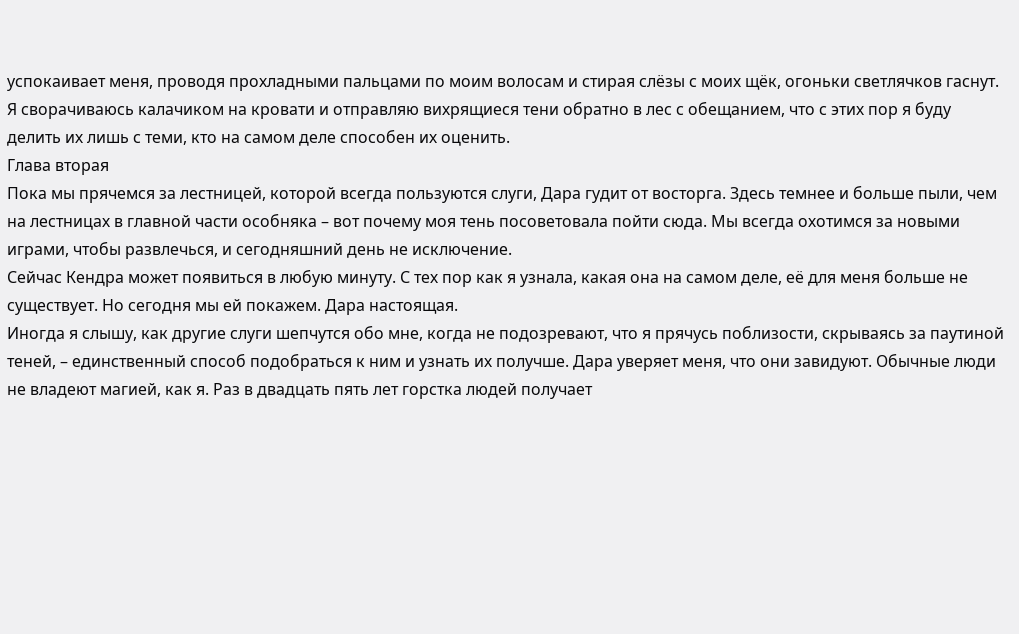успокаивает меня, проводя прохладными пальцами по моим волосам и стирая слёзы с моих щёк, огоньки светлячков гаснут. Я сворачиваюсь калачиком на кровати и отправляю вихрящиеся тени обратно в лес с обещанием, что с этих пор я буду делить их лишь с теми, кто на самом деле способен их оценить.
Глава вторая
Пока мы прячемся за лестницей, которой всегда пользуются слуги, Дара гудит от восторга. Здесь темнее и больше пыли, чем на лестницах в главной части особняка – вот почему моя тень посоветовала пойти сюда. Мы всегда охотимся за новыми играми, чтобы развлечься, и сегодняшний день не исключение.
Сейчас Кендра может появиться в любую минуту. С тех пор как я узнала, какая она на самом деле, её для меня больше не существует. Но сегодня мы ей покажем. Дара настоящая.
Иногда я слышу, как другие слуги шепчутся обо мне, когда не подозревают, что я прячусь поблизости, скрываясь за паутиной теней, – единственный способ подобраться к ним и узнать их получше. Дара уверяет меня, что они завидуют. Обычные люди не владеют магией, как я. Раз в двадцать пять лет горстка людей получает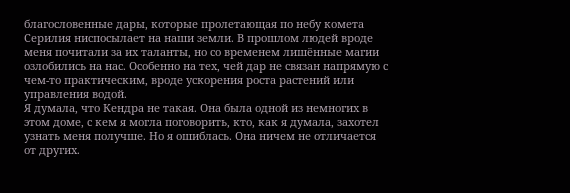благословенные дары, которые пролетающая по небу комета Серилия ниспосылает на наши земли. В прошлом людей вроде меня почитали за их таланты, но со временем лишённые магии озлобились на нас. Особенно на тех, чей дар не связан напрямую с чем-то практическим, вроде ускорения роста растений или управления водой.
Я думала, что Кендра не такая. Она была одной из немногих в этом доме, с кем я могла поговорить, кто, как я думала, захотел узнать меня получше. Но я ошиблась. Она ничем не отличается от других.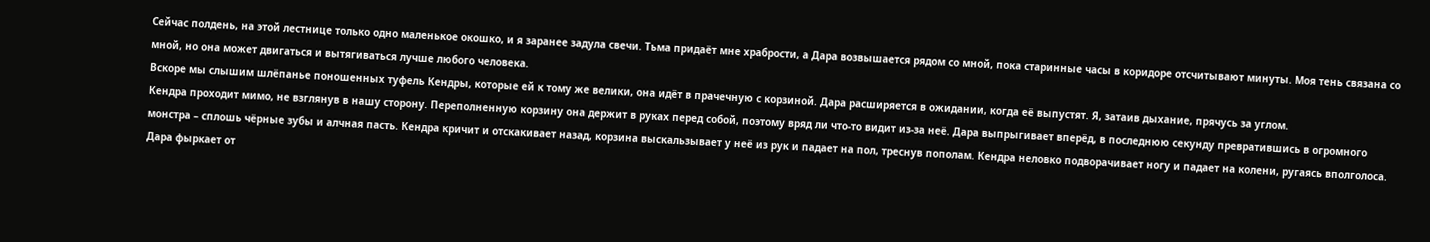Сейчас полдень, на этой лестнице только одно маленькое окошко, и я заранее задула свечи. Тьма придаёт мне храбрости, а Дара возвышается рядом со мной, пока старинные часы в коридоре отсчитывают минуты. Моя тень связана со мной, но она может двигаться и вытягиваться лучше любого человека.
Вскоре мы слышим шлёпанье поношенных туфель Кендры, которые ей к тому же велики, она идёт в прачечную с корзиной. Дара расширяется в ожидании, когда её выпустят. Я, затаив дыхание, прячусь за углом.
Кендра проходит мимо, не взглянув в нашу сторону. Переполненную корзину она держит в руках перед собой, поэтому вряд ли что-то видит из-за неё. Дара выпрыгивает вперёд, в последнюю секунду превратившись в огромного монстра – сплошь чёрные зубы и алчная пасть. Кендра кричит и отскакивает назад, корзина выскальзывает у неё из рук и падает на пол, треснув пополам. Кендра неловко подворачивает ногу и падает на колени, ругаясь вполголоса.
Дара фыркает от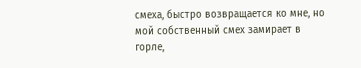смеха, быстро возвращается ко мне, но мой собственный смех замирает в горле,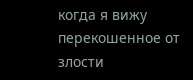когда я вижу перекошенное от злости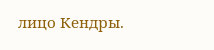лицо Кендры.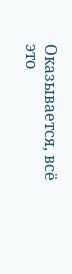Оказывается, всё это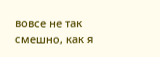вовсе не так смешно, как я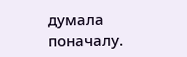думала поначалу.